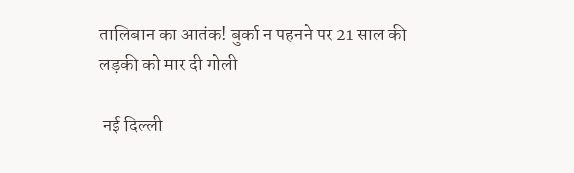तालिबान का आतंक! बुर्का न पहनने पर 21 साल की लड़की को मार दी गोली

 नई दिल्ली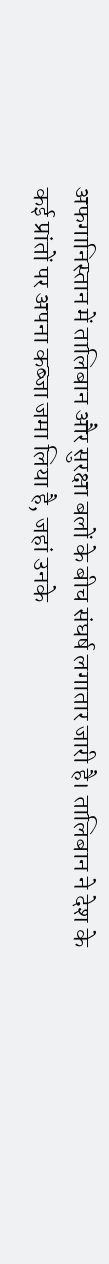अफगानिस्तान में तालिबान और सुरक्षा बलों के बीच संघर्ष लगातार जारी है। तालिबान ने देश के कई प्रांतों पर अपना कब्जा जमा लिया है, जहां उनके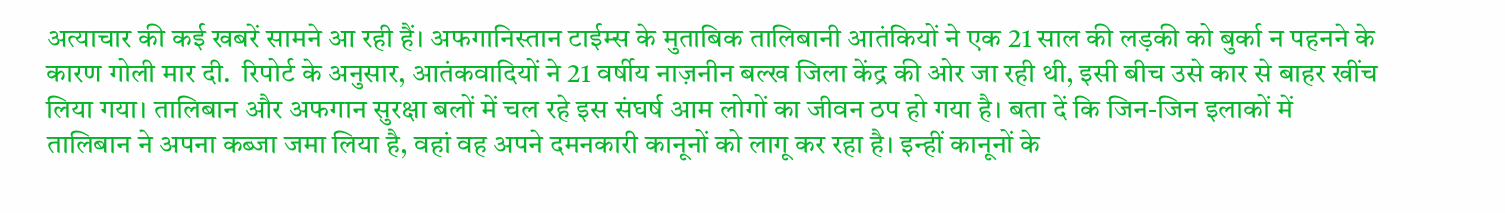अत्याचार की कई खबरें सामने आ रही हैं। अफगानिस्तान टाईम्स के मुताबिक तालिबानी आतंकियों ने एक 21 साल की लड़की को बुर्का न पहनने के कारण गोली मार दी.  रिपोर्ट के अनुसार, आतंकवादियों ने 21 वर्षीय नाज़नीन बल्ख जिला केंद्र की ओर जा रही थी, इसी बीच उसे कार से बाहर खींच लिया गया। तालिबान और अफगान सुरक्षा बलों में चल रहे इस संघर्ष आम लोगों का जीवन ठप हो गया है। बता दें कि जिन-जिन इलाकों में तालिबान ने अपना कब्जा जमा लिया है, वहां वह अपने दमनकारी कानूनों को लागू कर रहा है। इन्हीं कानूनों के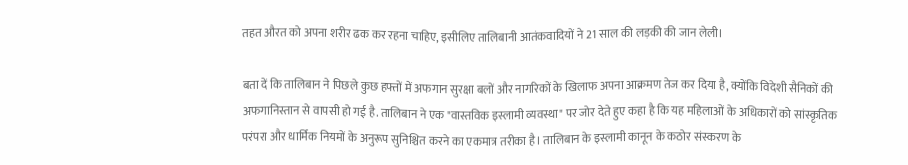तहत औरत को अपना शरीर ढक कर रहना चाहिए, इसीलिए तालिबानी आतंकवादियों ने 21 साल की लड़की की जान लेली।

बता दें कि तालिबान ने पिछले कुछ हफ्तों में अफगान सुरक्षा बलों और नागरिकों के खिलाफ अपना आक्रमण तेज कर दिया है, क्योंकि विदेशी सैनिकों की अफगानिस्तान से वापसी हो गई है. तालिबान ने एक "वास्तविक इस्लामी व्यवस्था" पर जोर देते हुए कहा है कि यह महिलाओं के अधिकारों को सांस्कृतिक परंपरा और धार्मिक नियमों के अनुरूप सुनिश्चित करने का एकमात्र तरीका है। तालिबान के इस्लामी कानून के कठोर संस्करण के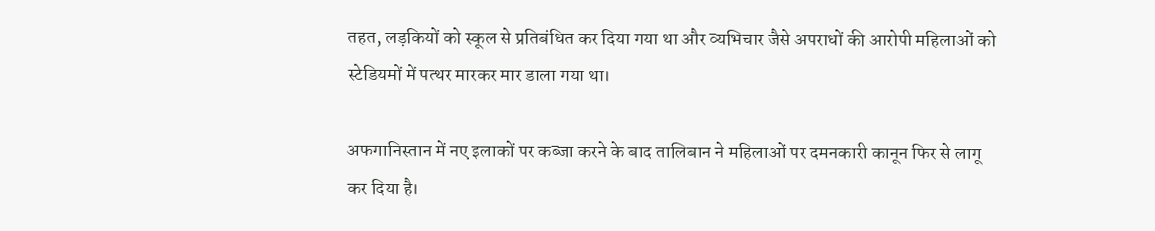तहत, लड़कियों को स्कूल से प्रतिबंधित कर दिया गया था और व्यभिचार जैसे अपराधों की आरोपी महिलाओं को स्टेडियमों में पत्थर मारकर मार डाला गया था।

अफगानिस्तान में नए इलाकों पर कब्जा करने के बाद तालिबान ने महिलाओं पर दमनकारी कानून फिर से लागू कर दिया है।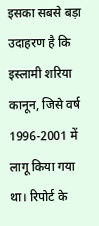इसका सबसे बड़ा उदाहरण है कि इस्लामी शरिया कानून, जिसे वर्ष 1996-2001 में लागू किया गया था। रिपोर्ट के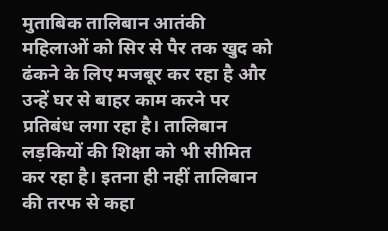मुताबिक तालिबान आतंकी महिलाओं को सिर से पैर तक खुद को ढंकने के लिए मजबूर कर रहा है और उन्हें घर से बाहर काम करने पर प्रतिबंध लगा रहा है। तालिबान लड़कियों की शिक्षा को भी सीमित कर रहा है। इतना ही नहीं तालिबान की तरफ से कहा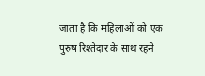जाता है कि महिलाओं को एक पुरुष रिश्तेदार के साथ रहने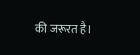की जरूरत है।